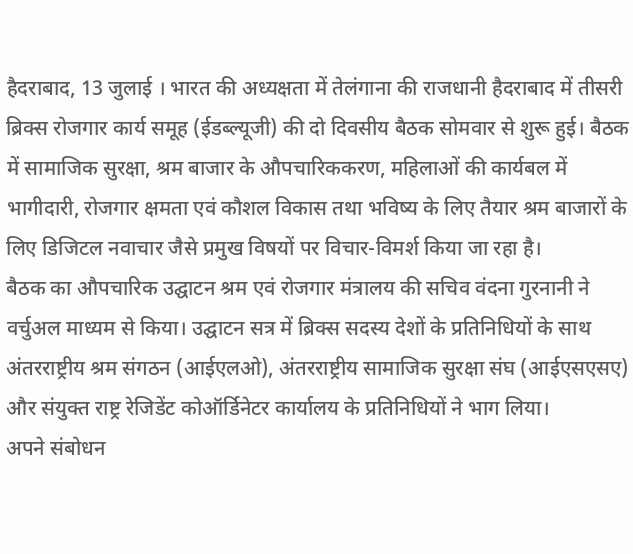हैदराबाद, 13 जुलाई । भारत की अध्यक्षता में तेलंगाना की राजधानी हैदराबाद में तीसरी ब्रिक्स रोजगार कार्य समूह (ईडब्ल्यूजी) की दो दिवसीय बैठक सोमवार से शुरू हुई। बैठक में सामाजिक सुरक्षा, श्रम बाजार के औपचारिककरण, महिलाओं की कार्यबल में भागीदारी, रोजगार क्षमता एवं कौशल विकास तथा भविष्य के लिए तैयार श्रम बाजारों के लिए डिजिटल नवाचार जैसे प्रमुख विषयों पर विचार-विमर्श किया जा रहा है।
बैठक का औपचारिक उद्घाटन श्रम एवं रोजगार मंत्रालय की सचिव वंदना गुरनानी ने वर्चुअल माध्यम से किया। उद्घाटन सत्र में ब्रिक्स सदस्य देशों के प्रतिनिधियों के साथ अंतरराष्ट्रीय श्रम संगठन (आईएलओ), अंतरराष्ट्रीय सामाजिक सुरक्षा संघ (आईएसएसए) और संयुक्त राष्ट्र रेजिडेंट कोऑर्डिनेटर कार्यालय के प्रतिनिधियों ने भाग लिया।
अपने संबोधन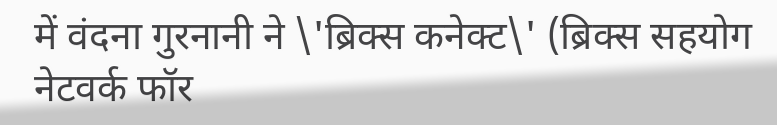में वंदना गुरनानी ने \'ब्रिक्स कनेक्ट\' (ब्रिक्स सहयोग नेटवर्क फॉर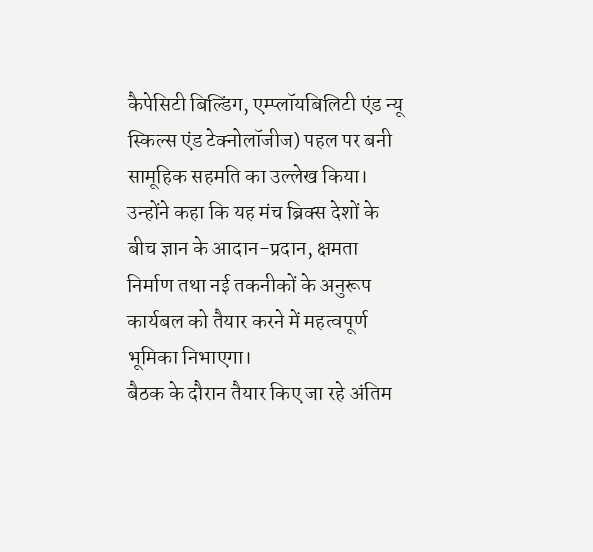कैपेसिटी बिल्डिंग, एम्प्लॉयबिलिटी एंड न्यू स्किल्स एंड टेक्नोलॉजीज) पहल पर बनी सामूहिक सहमति का उल्लेख किया। उन्होंने कहा कि यह मंच ब्रिक्स देशों के बीच ज्ञान के आदान-प्रदान, क्षमता निर्माण तथा नई तकनीकों के अनुरूप कार्यबल को तैयार करने में महत्वपूर्ण भूमिका निभाएगा।
बैठक के दौरान तैयार किए जा रहे अंतिम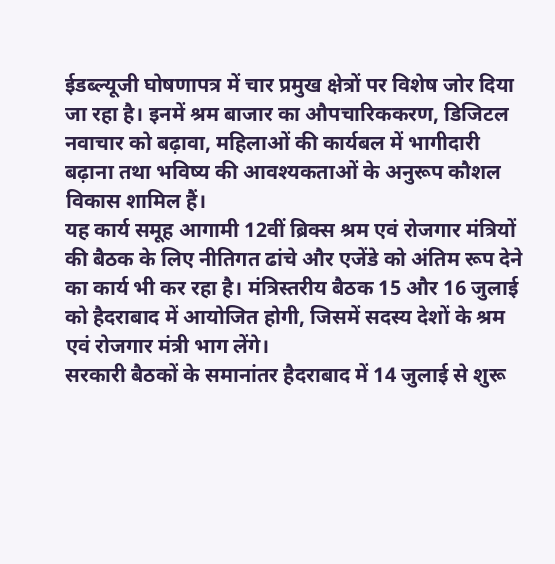ईडब्ल्यूजी घोषणापत्र में चार प्रमुख क्षेत्रों पर विशेष जोर दिया जा रहा है। इनमें श्रम बाजार का औपचारिककरण, डिजिटल नवाचार को बढ़ावा, महिलाओं की कार्यबल में भागीदारी बढ़ाना तथा भविष्य की आवश्यकताओं के अनुरूप कौशल विकास शामिल हैं।
यह कार्य समूह आगामी 12वीं ब्रिक्स श्रम एवं रोजगार मंत्रियों की बैठक के लिए नीतिगत ढांचे और एजेंडे को अंतिम रूप देने का कार्य भी कर रहा है। मंत्रिस्तरीय बैठक 15 और 16 जुलाई को हैदराबाद में आयोजित होगी, जिसमें सदस्य देशों के श्रम एवं रोजगार मंत्री भाग लेंगे।
सरकारी बैठकों के समानांतर हैदराबाद में 14 जुलाई से शुरू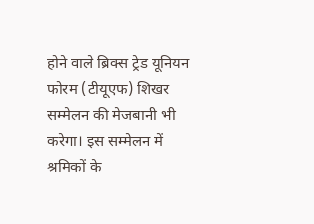होने वाले ब्रिक्स ट्रेड यूनियन फोरम (टीयूएफ) शिखर सम्मेलन की मेजबानी भी करेगा। इस सम्मेलन में श्रमिकों के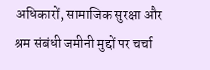अधिकारों, सामाजिक सुरक्षा और श्रम संबंधी जमीनी मुद्दों पर चर्चा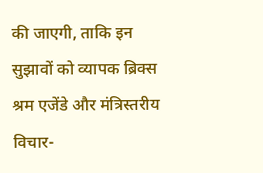की जाएगी, ताकि इन सुझावों को व्यापक ब्रिक्स श्रम एजेंडे और मंत्रिस्तरीय विचार-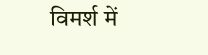विमर्श में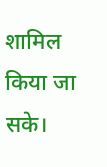शामिल किया जा सके।